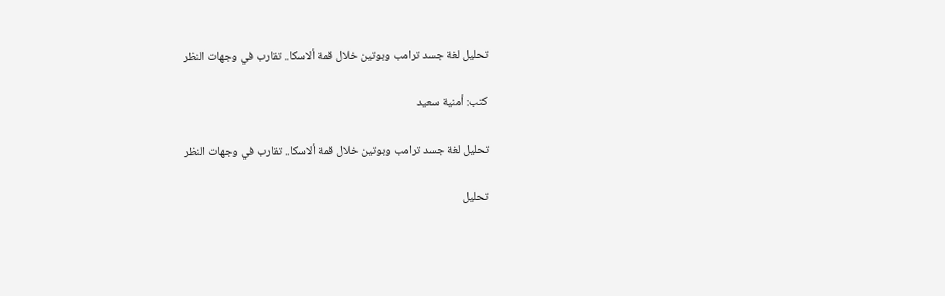تحليل لغة جسد ترامب وبوتين خلال قمة ألاسكا.. تقارب في وجهات النظر

كتب: أمنية سعيد

تحليل لغة جسد ترامب وبوتين خلال قمة ألاسكا.. تقارب في وجهات النظر

تحليل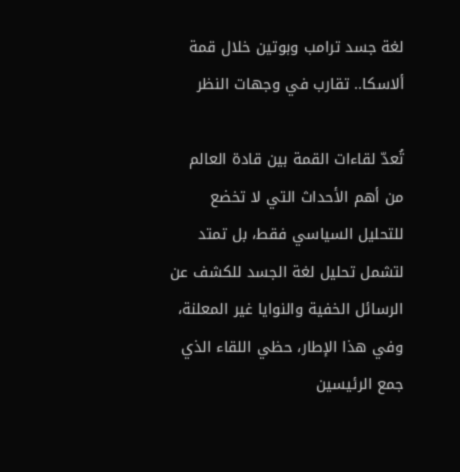لغة جسد ترامب وبوتين خلال قمة ألاسكا.. تقارب في وجهات النظر

تُعدّ لقاءات القمة بين قادة العالم من أهم الأحداث التي لا تخضع للتحليل السياسي فقط، بل تمتد لتشمل تحليل لغة الجسد للكشف عن الرسائل الخفية والنوايا غير المعلنة، وفي هذا الإطار، حظي اللقاء الذي جمع الرئيسين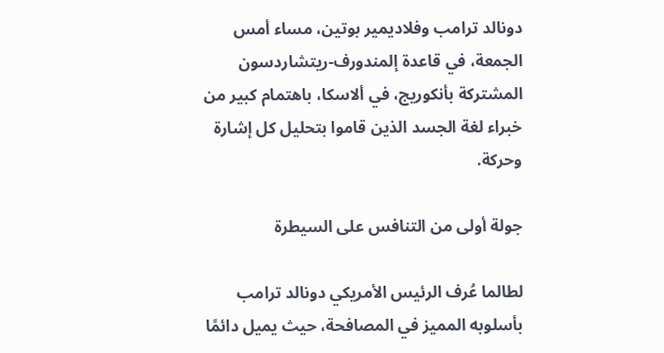دونالد ترامب وفلاديمير بوتين، مساء أمس الجمعة، في قاعدة إلمندورف-ريتشاردسون المشتركة بأنكوريج، في ألاسكا، باهتمام كبير من خبراء لغة الجسد الذين قاموا بتحليل كل إشارة وحركة.

جولة أولى من التنافس على السيطرة

لطالما عُرف الرئيس الأمريكي دونالد ترامب بأسلوبه المميز في المصافحة، حيث يميل دائمًا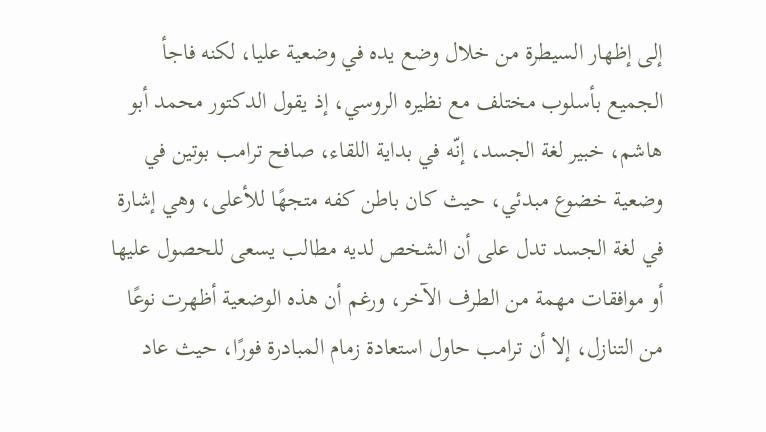إلى إظهار السيطرة من خلال وضع يده في وضعية عليا، لكنه فاجأ الجميع بأسلوب مختلف مع نظيره الروسي، إذ يقول الدكتور محمد أبو هاشم، خبير لغة الجسد، إنّه في بداية اللقاء، صافح ترامب بوتين في وضعية خضوع مبدئي، حيث كان باطن كفه متجهًا للأعلى، وهي إشارة في لغة الجسد تدل على أن الشخص لديه مطالب يسعى للحصول عليها أو موافقات مهمة من الطرف الآخر، ورغم أن هذه الوضعية أظهرت نوعًا من التنازل، إلا أن ترامب حاول استعادة زمام المبادرة فورًا، حيث عاد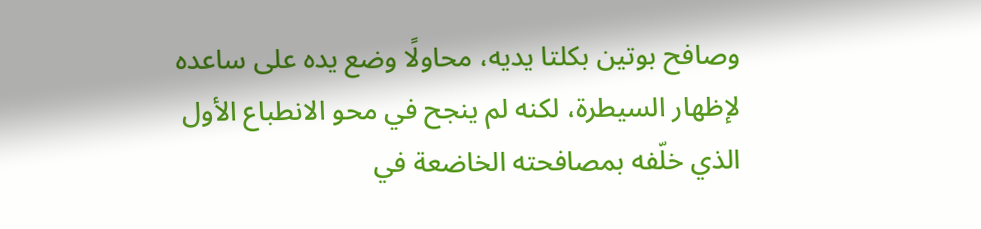وصافح بوتين بكلتا يديه، محاولًا وضع يده على ساعده لإظهار السيطرة، لكنه لم ينجح في محو الانطباع الأول الذي خلّفه بمصافحته الخاضعة في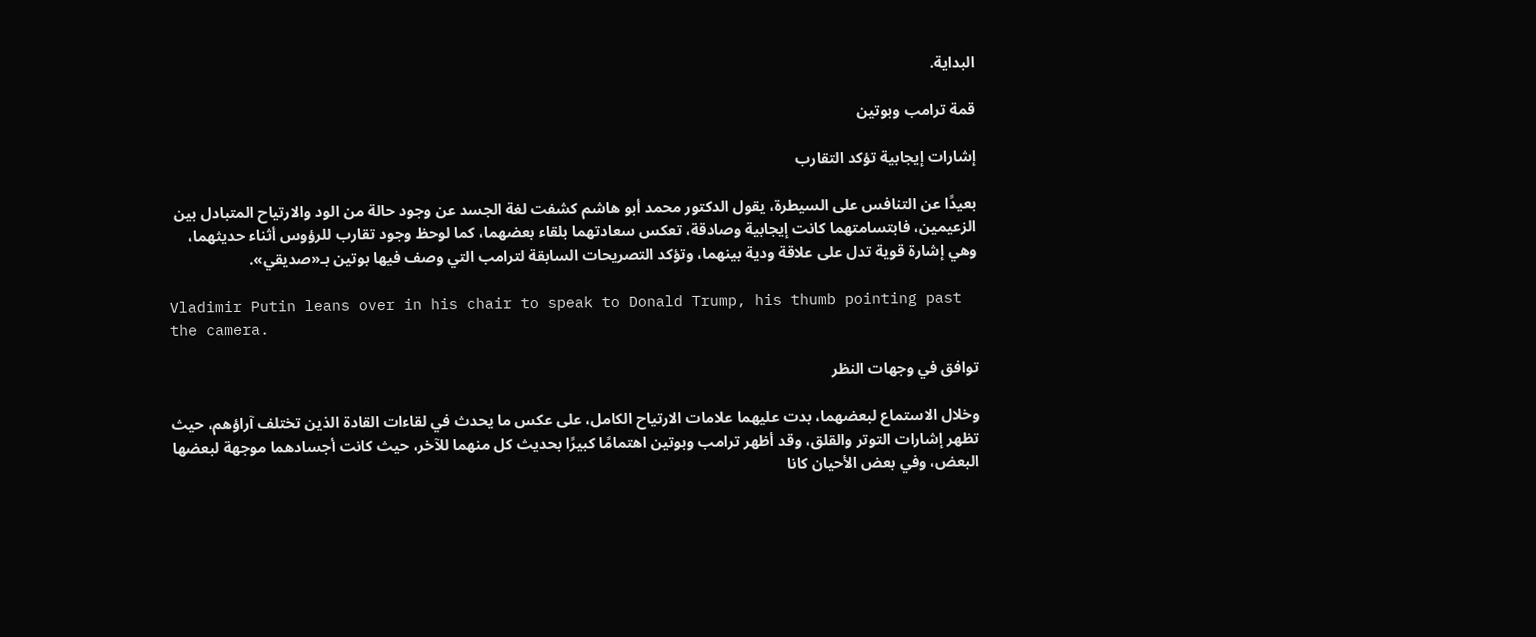البداية.

قمة ترامب وبوتين

إشارات إيجابية تؤكد التقارب

بعيدًا عن التنافس على السيطرة، يقول الدكتور محمد أبو هاشم كشفت لغة الجسد عن وجود حالة من الود والارتياح المتبادل بين الزعيمين، فابتسامتهما كانت إيجابية وصادقة، تعكس سعادتهما بلقاء بعضهما، كما لوحظ وجود تقارب للرؤوس أثناء حديثهما، وهي إشارة قوية تدل على علاقة ودية بينهما، وتؤكد التصريحات السابقة لترامب التي وصف فيها بوتين بـ«صديقي».

Vladimir Putin leans over in his chair to speak to Donald Trump, his thumb pointing past the camera.

توافق في وجهات النظر

وخلال الاستماع لبعضهما، بدت عليهما علامات الارتياح الكامل، على عكس ما يحدث في لقاءات القادة الذين تختلف آراؤهم، حيث تظهر إشارات التوتر والقلق، وقد أظهر ترامب وبوتين اهتمامًا كبيرًا بحديث كل منهما للآخر، حيث كانت أجسادهما موجهة لبعضها البعض، وفي بعض الأحيان كانا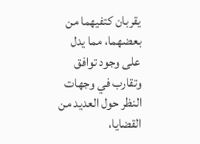يقربان كتفيهما من بعضهما، مما يدل على وجود توافق وتقارب في وجهات النظر حول العديد من القضايا،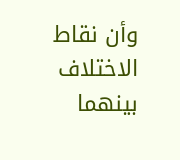وأن نقاط الاختلاف بينهما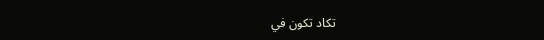تكاد تكون في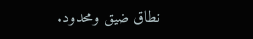نطاق ضيق ومحدود.